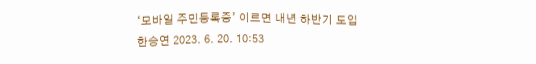‘모바일 주민등록증’ 이르면 내년 하반기 도입
한승연 2023. 6. 20. 10:53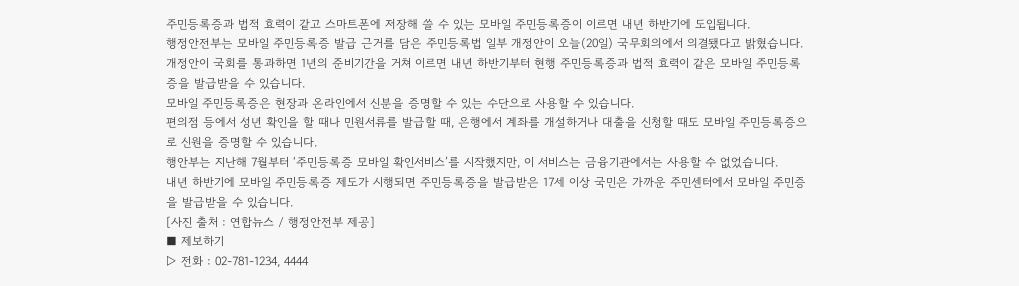주민등록증과 법적 효력이 같고 스마트폰에 저장해 쓸 수 있는 모바일 주민등록증이 이르면 내년 하반기에 도입됩니다.
행정안전부는 모바일 주민등록증 발급 근거를 담은 주민등록법 일부 개정안이 오늘(20일) 국무회의에서 의결됐다고 밝혔습니다.
개정안이 국회를 통과하면 1년의 준비기간을 거쳐 이르면 내년 하반기부터 현행 주민등록증과 법적 효력이 같은 모바일 주민등록증을 발급받을 수 있습니다.
모바일 주민등록증은 현장과 온라인에서 신분을 증명할 수 있는 수단으로 사용할 수 있습니다.
편의점 등에서 성년 확인을 할 때나 민원서류를 발급할 때, 은행에서 계좌를 개설하거나 대출을 신청할 때도 모바일 주민등록증으로 신원을 증명할 수 있습니다.
행안부는 지난해 7월부터 ‘주민등록증 모바일 확인서비스’를 시작했지만, 이 서비스는 금융기관에서는 사용할 수 없었습니다.
내년 하반기에 모바일 주민등록증 제도가 시행되면 주민등록증을 발급받은 17세 이상 국민은 가까운 주민센터에서 모바일 주민증을 발급받을 수 있습니다.
[사진 출처 : 연합뉴스 / 행정안전부 제공]
■ 제보하기
▷ 전화 : 02-781-1234, 4444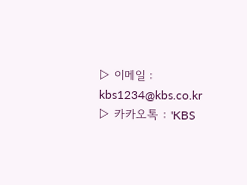▷ 이메일 : kbs1234@kbs.co.kr
▷ 카카오톡 : 'KBS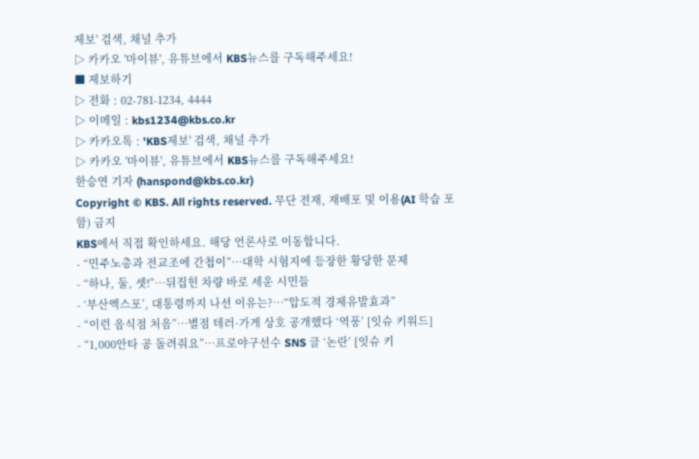제보' 검색, 채널 추가
▷ 카카오 '마이뷰', 유튜브에서 KBS뉴스를 구독해주세요!
■ 제보하기
▷ 전화 : 02-781-1234, 4444
▷ 이메일 : kbs1234@kbs.co.kr
▷ 카카오톡 : 'KBS제보' 검색, 채널 추가
▷ 카카오 '마이뷰', 유튜브에서 KBS뉴스를 구독해주세요!
한승연 기자 (hanspond@kbs.co.kr)
Copyright © KBS. All rights reserved. 무단 전재, 재배포 및 이용(AI 학습 포함) 금지
KBS에서 직접 확인하세요. 해당 언론사로 이동합니다.
- “민주노총과 전교조에 간첩이”…대학 시험지에 등장한 황당한 문제
- “하나, 둘, 셋!”…뒤집힌 차량 바로 세운 시민들
- ‘부산엑스포’, 대통령까지 나선 이유는?…“압도적 경제유발효과”
- “이런 음식점 처음”…별점 테러·가게 상호 공개했다 ‘역풍’ [잇슈 키워드]
- “1,000안타 공 돌려줘요”…프로야구선수 SNS 글 ‘논란’ [잇슈 키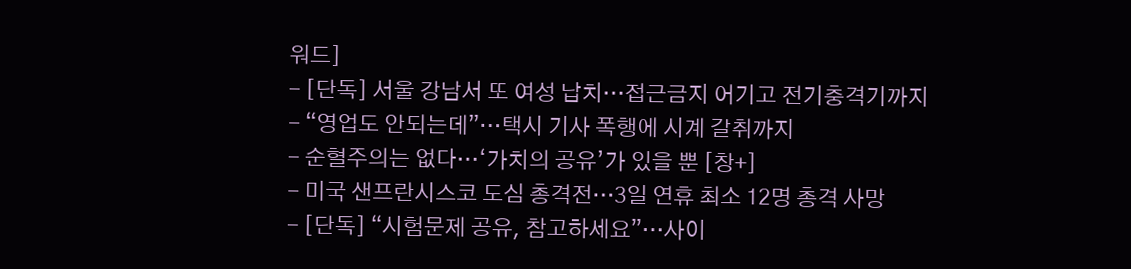워드]
- [단독] 서울 강남서 또 여성 납치…접근금지 어기고 전기충격기까지
- “영업도 안되는데”…택시 기사 폭행에 시계 갈취까지
- 순혈주의는 없다…‘가치의 공유’가 있을 뿐 [창+]
- 미국 샌프란시스코 도심 총격전…3일 연휴 최소 12명 총격 사망
- [단독] “시험문제 공유, 참고하세요”…사이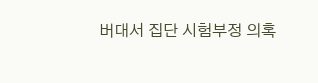버대서 집단 시험부정 의혹